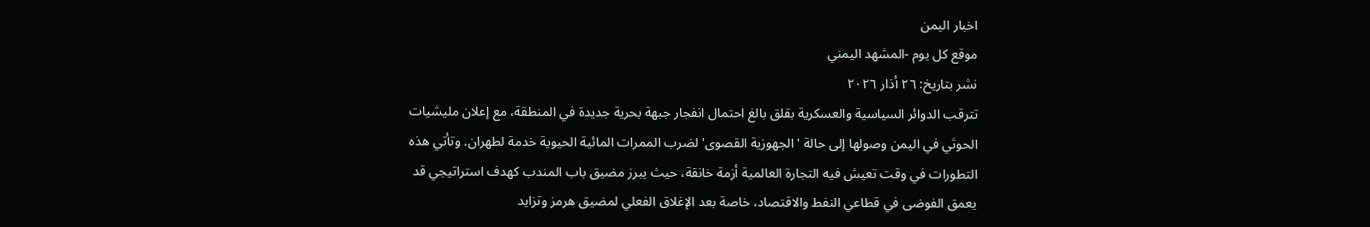اخبار اليمن
موقع كل يوم -المشهد اليمني
نشر بتاريخ: ٢٦ أذار ٢٠٢٦
تترقب الدوائر السياسية والعسكرية بقلق بالغ احتمال انفجار جبهة بحرية جديدة في المنطقة، مع إعلان مليشيات الحوثي في اليمن وصولها إلى حالة 'الجهوزية القصوى' لضرب الممرات المائية الحيوية خدمة لطهران. وتأتي هذه التطورات في وقت تعيش فيه التجارة العالمية أزمة خانقة، حيث يبرز مضيق باب المندب كهدف استراتيجي قد يعمق الفوضى في قطاعي النفط والاقتصاد، خاصة بعد الإغلاق الفعلي لمضيق هرمز وتزايد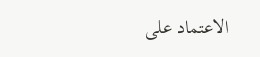الاعتماد على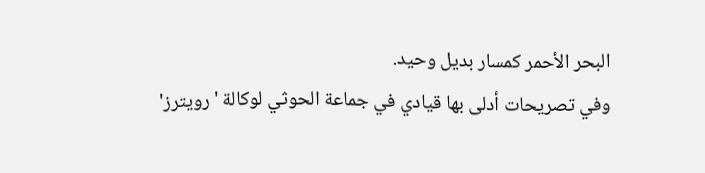البحر الأحمر كمسار بديل وحيد.
وفي تصريحات أدلى بها قيادي في جماعة الحوثي لوكالة 'رويترز'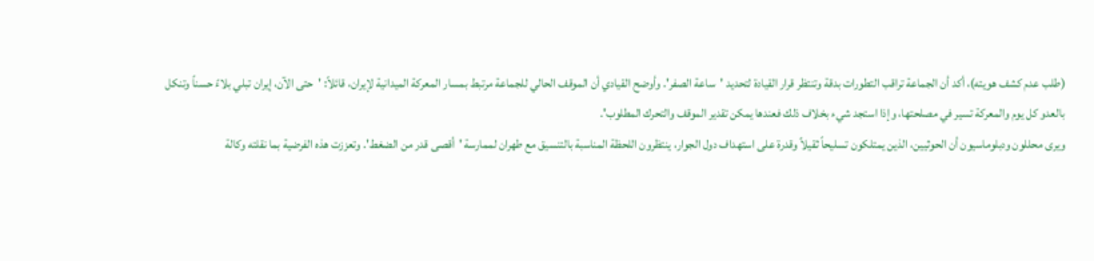(طلب عدم كشف هويته)، أكد أن الجماعة تراقب التطورات بدقة وتنتظر قرار القيادة لتحديد 'ساعة الصفر'. وأوضح القيادي أن الموقف الحالي للجماعة مرتبط بمسار المعركة الميدانية لإيران، قائلاً: 'حتى الآن، إيران تبلي بلاءً حسناً وتنكل بالعدو كل يوم والمعركة تسير في مصلحتها، وإذا استجد شيء بخلاف ذلك فعندها يمكن تقدير الموقف والتحرك المطلوب'.
ويرى محللون ودبلوماسيون أن الحوثيين، الذين يمتلكون تسليحاً ثقيلاً وقدرة على استهداف دول الجوار، ينتظرون اللحظة المناسبة بالتنسيق مع طهران لممارسة 'أقصى قدر من الضغط'. وتعززت هذه الفرضية بما نقلته وكالة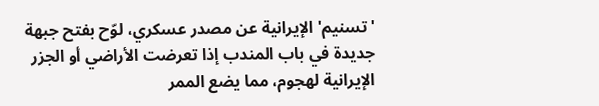'تسنيم' الإيرانية عن مصدر عسكري، لوّح بفتح جبهة جديدة في باب المندب إذا تعرضت الأراضي أو الجزر الإيرانية لهجوم، مما يضع الممر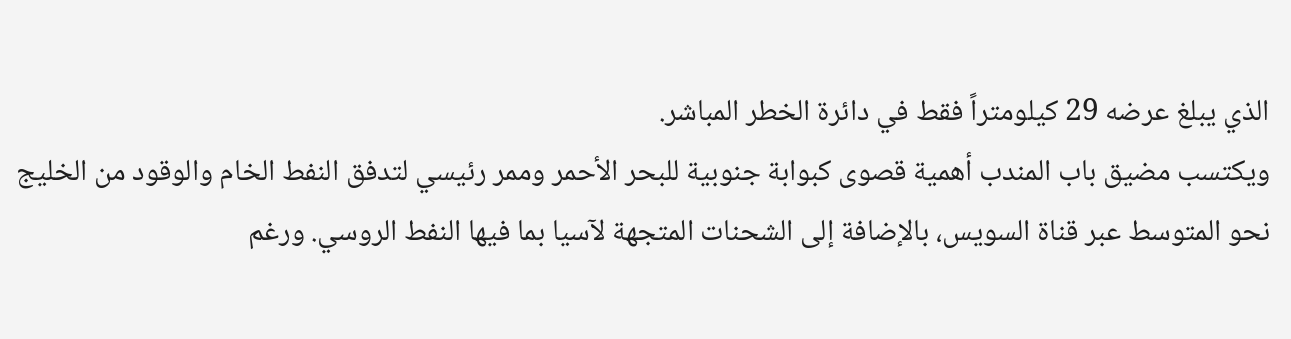الذي يبلغ عرضه 29 كيلومتراً فقط في دائرة الخطر المباشر.
ويكتسب مضيق باب المندب أهمية قصوى كبوابة جنوبية للبحر الأحمر وممر رئيسي لتدفق النفط الخام والوقود من الخليج نحو المتوسط عبر قناة السويس، بالإضافة إلى الشحنات المتجهة لآسيا بما فيها النفط الروسي. ورغم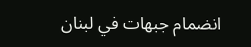انضمام جبهات في لبنان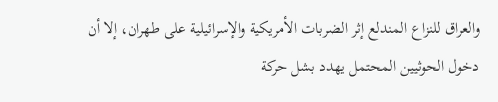والعراق للنزاع المندلع إثر الضربات الأمريكية والإسرائيلية على طهران، إلا أن دخول الحوثيين المحتمل يهدد بشل حركة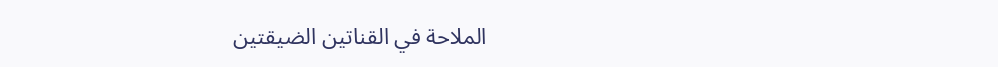الملاحة في القناتين الضيقتين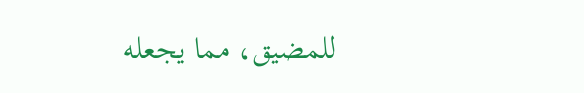للمضيق، مما يجعله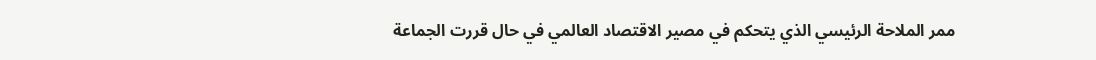ممر الملاحة الرئيسي الذي يتحكم في مصير الاقتصاد العالمي في حال قررت الجماعة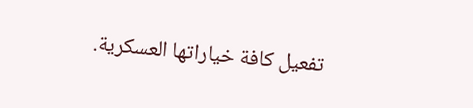تفعيل كافة خياراتها العسكرية.